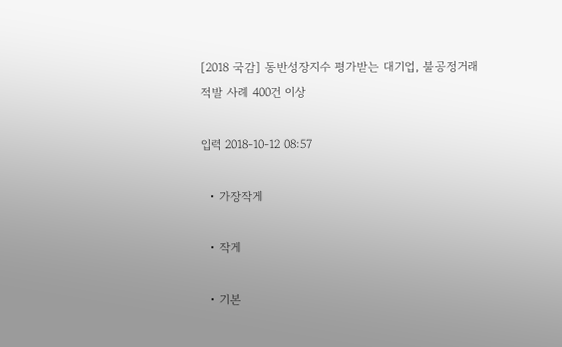[2018 국감] 동반성장지수 평가받는 대기업, 불공정거래 적발 사례 400건 이상

입력 2018-10-12 08:57

  • 가장작게

  • 작게

  • 기본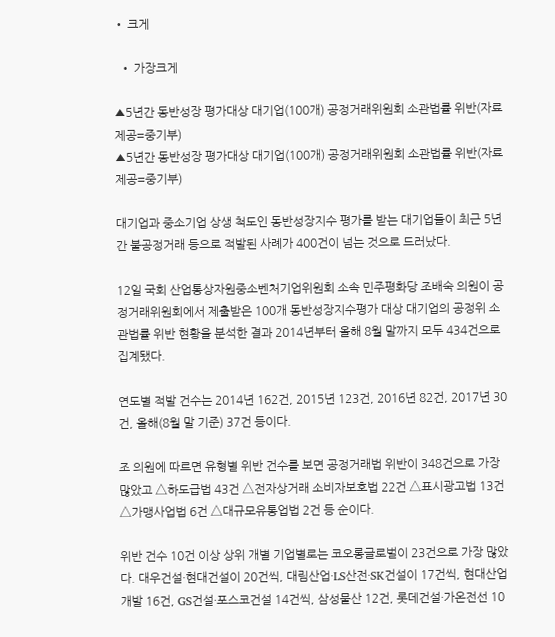• 크게

  • 가장크게

▲5년간 동반성장 평가대상 대기업(100개) 공정거래위원회 소관법률 위반(자료제공=중기부)
▲5년간 동반성장 평가대상 대기업(100개) 공정거래위원회 소관법률 위반(자료제공=중기부)

대기업과 중소기업 상생 척도인 동반성장지수 평가를 받는 대기업들이 최근 5년간 불공정거래 등으로 적발된 사례가 400건이 넘는 것으로 드러났다.

12일 국회 산업통상자원중소벤처기업위원회 소속 민주평화당 조배숙 의원이 공정거래위원회에서 제출받은 100개 동반성장지수평가 대상 대기업의 공정위 소관법률 위반 현황을 분석한 결과 2014년부터 올해 8월 말까지 모두 434건으로 집계됐다.

연도별 적발 건수는 2014년 162건, 2015년 123건, 2016년 82건, 2017년 30건, 올해(8월 말 기준) 37건 등이다.

조 의원에 따르면 유형별 위반 건수를 보면 공정거래법 위반이 348건으로 가장 많았고 △하도급법 43건 △전자상거래 소비자보호법 22건 △표시광고법 13건 △가맹사업법 6건 △대규모유통업법 2건 등 순이다.

위반 건수 10건 이상 상위 개별 기업별로는 코오롱글로벌이 23건으로 가장 많았다. 대우건설·현대건설이 20건씩, 대림산업·LS산전·SK건설이 17건씩, 현대산업개발 16건, GS건설·포스코건설 14건씩, 삼성물산 12건, 롯데건설·가온전선 10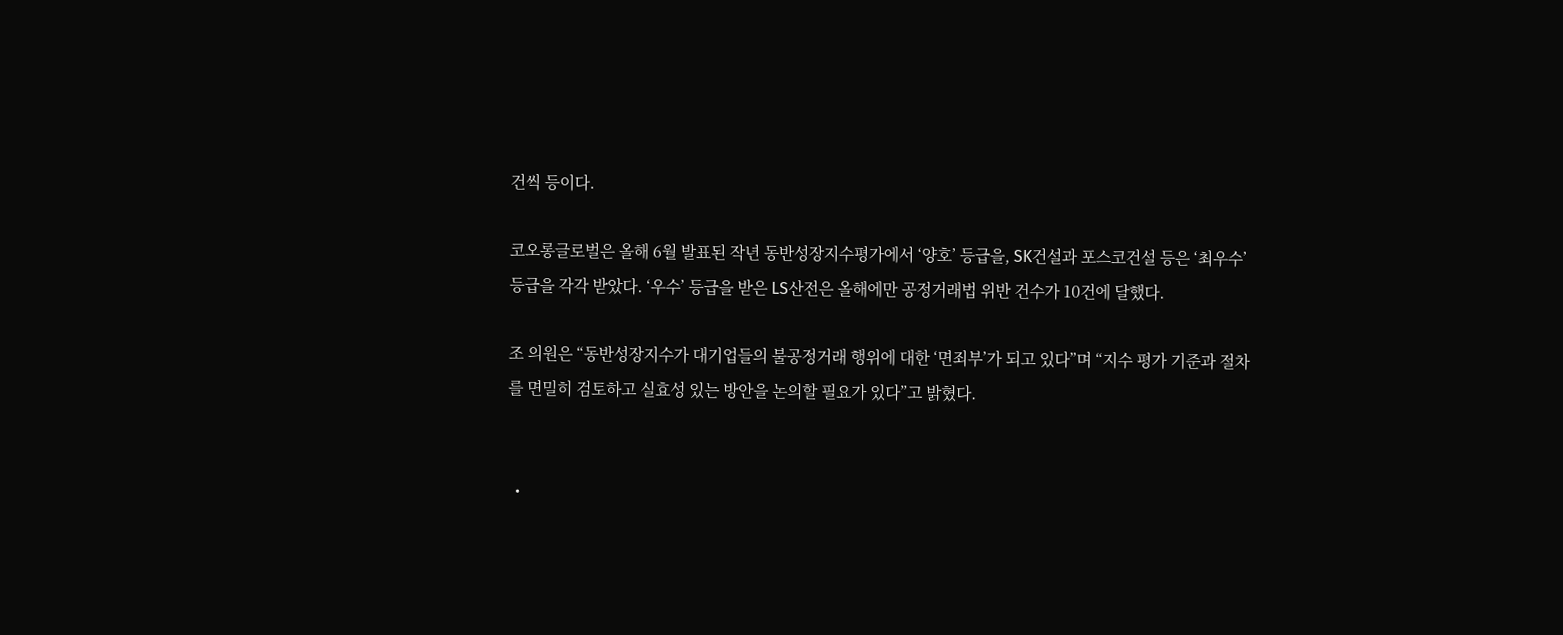건씩 등이다.

코오롱글로벌은 올해 6월 발표된 작년 동반성장지수평가에서 ‘양호’ 등급을, SK건설과 포스코건설 등은 ‘최우수’ 등급을 각각 받았다. ‘우수’ 등급을 받은 LS산전은 올해에만 공정거래법 위반 건수가 10건에 달했다.

조 의원은 “동반성장지수가 대기업들의 불공정거래 행위에 대한 ‘면죄부’가 되고 있다”며 “지수 평가 기준과 절차를 면밀히 검토하고 실효성 있는 방안을 논의할 필요가 있다”고 밝혔다.


  •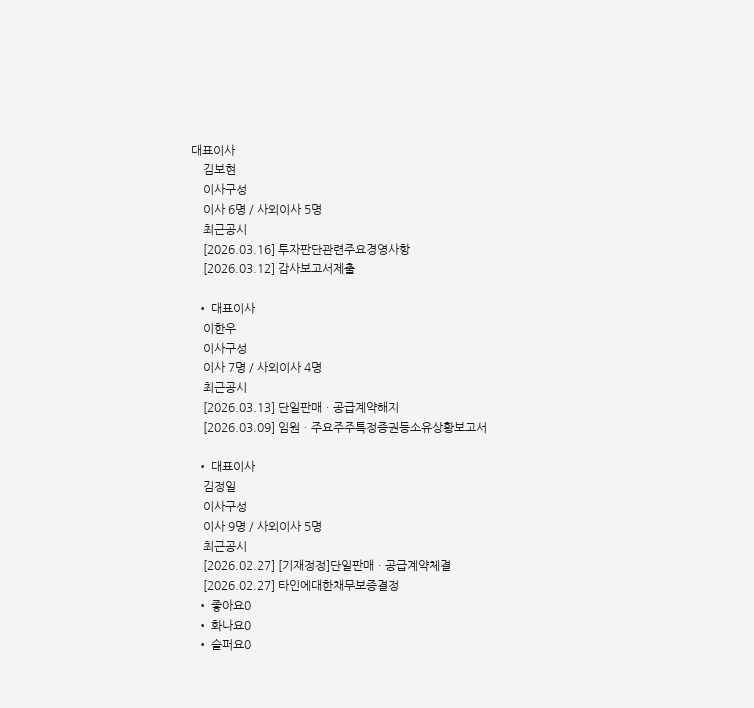대표이사
    김보현
    이사구성
    이사 6명 / 사외이사 5명
    최근공시
    [2026.03.16] 투자판단관련주요경영사항
    [2026.03.12] 감사보고서제출

  • 대표이사
    이한우
    이사구성
    이사 7명 / 사외이사 4명
    최근공시
    [2026.03.13] 단일판매ㆍ공급계약해지
    [2026.03.09] 임원ㆍ주요주주특정증권등소유상황보고서

  • 대표이사
    김정일
    이사구성
    이사 9명 / 사외이사 5명
    최근공시
    [2026.02.27] [기재정정]단일판매ㆍ공급계약체결
    [2026.02.27] 타인에대한채무보증결정
  • 좋아요0
  • 화나요0
  • 슬퍼요0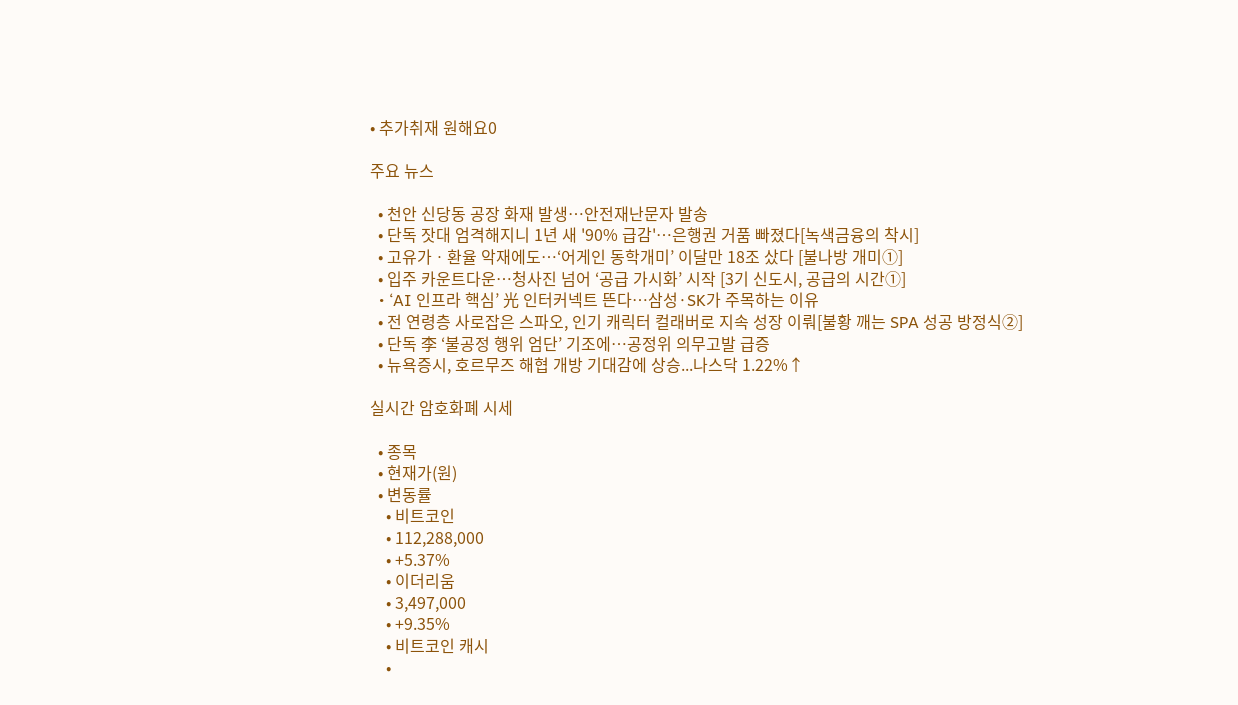• 추가취재 원해요0

주요 뉴스

  • 천안 신당동 공장 화재 발생…안전재난문자 발송
  • 단독 잣대 엄격해지니 1년 새 '90% 급감'…은행권 거품 빠졌다[녹색금융의 착시]
  • 고유가ㆍ환율 악재에도…‘어게인 동학개미’ 이달만 18조 샀다 [불나방 개미①]
  • 입주 카운트다운…청사진 넘어 ‘공급 가시화’ 시작 [3기 신도시, 공급의 시간①]
  • ‘AI 인프라 핵심’ 光 인터커넥트 뜬다…삼성·SK가 주목하는 이유
  • 전 연령층 사로잡은 스파오, 인기 캐릭터 컬래버로 지속 성장 이뤄[불황 깨는 SPA 성공 방정식②]
  • 단독 李 ‘불공정 행위 엄단’ 기조에…공정위 의무고발 급증
  • 뉴욕증시, 호르무즈 해협 개방 기대감에 상승...나스닥 1.22%↑

실시간 암호화폐 시세

  • 종목
  • 현재가(원)
  • 변동률
    • 비트코인
    • 112,288,000
    • +5.37%
    • 이더리움
    • 3,497,000
    • +9.35%
    • 비트코인 캐시
    •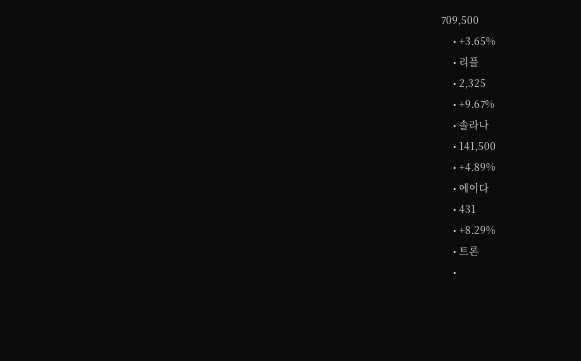709,500
    • +3.65%
    • 리플
    • 2,325
    • +9.67%
    • 솔라나
    • 141,500
    • +4.89%
    • 에이다
    • 431
    • +8.29%
    • 트론
    •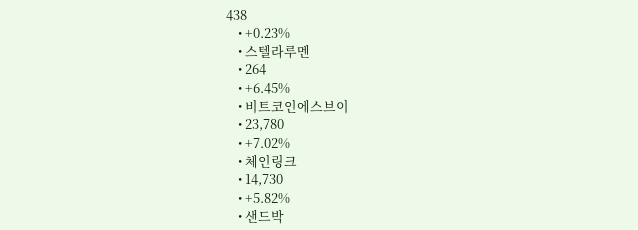438
    • +0.23%
    • 스텔라루멘
    • 264
    • +6.45%
    • 비트코인에스브이
    • 23,780
    • +7.02%
    • 체인링크
    • 14,730
    • +5.82%
    • 샌드박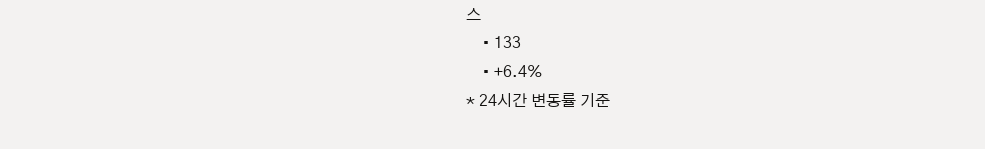스
    • 133
    • +6.4%
* 24시간 변동률 기준